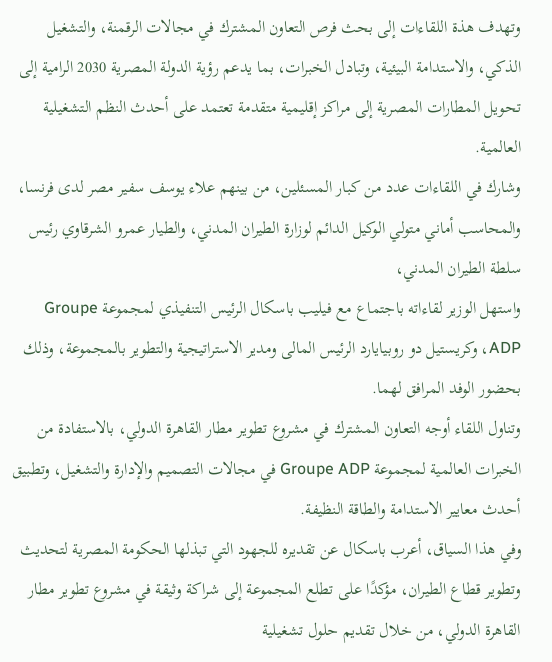وتهدف هذة اللقاءات إلى بحث فرص التعاون المشترك في مجالات الرقمنة، والتشغيل الذكي، والاستدامة البيئية، وتبادل الخبرات، بما يدعم رؤية الدولة المصرية 2030 الرامية إلى تحويل المطارات المصرية إلى مراكز إقليمية متقدمة تعتمد على أحدث النظم التشغيلية العالمية.
وشارك في اللقاءات عدد من كبار المسئلين، من بينهم علاء يوسف سفير مصر لدى فرنسا، والمحاسب أماني متولي الوكيل الدائم لوزارة الطيران المدني، والطيار عمرو الشرقاوي رئيس سلطة الطيران المدني،
واستهل الوزير لقاءاته باجتماع مع فيليب باسكال الرئيس التنفيذي لمجموعة Groupe ADP، وكريستيل دو روبيايارد الرئيس المالى ومدير الاستراتيجية والتطوير بالمجموعة، وذلك بحضور الوفد المرافق لهما.
وتناول اللقاء أوجه التعاون المشترك في مشروع تطوير مطار القاهرة الدولي، بالاستفادة من الخبرات العالمية لمجموعة Groupe ADP في مجالات التصميم والإدارة والتشغيل، وتطبيق أحدث معايير الاستدامة والطاقة النظيفة.
وفي هذا السياق، أعرب باسكال عن تقديره للجهود التي تبذلها الحكومة المصرية لتحديث وتطوير قطاع الطيران، مؤكدًا على تطلع المجموعة إلى شراكة وثيقة في مشروع تطوير مطار القاهرة الدولي، من خلال تقديم حلول تشغيلية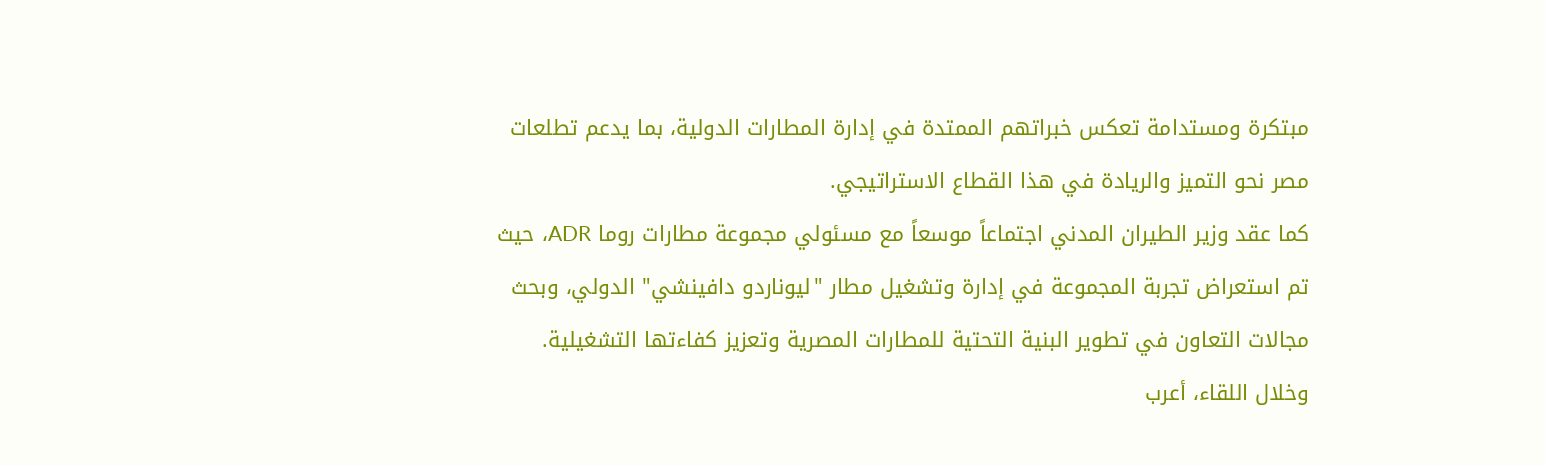مبتكرة ومستدامة تعكس خبراتهم الممتدة في إدارة المطارات الدولية، بما يدعم تطلعات مصر نحو التميز والريادة في هذا القطاع الاستراتيجي.
كما عقد وزير الطيران المدني اجتماعاً موسعاً مع مسئولي مجموعة مطارات روما ADR، حيث تم استعراض تجربة المجموعة في إدارة وتشغيل مطار "ليوناردو دافينشي" الدولي، وبحث مجالات التعاون في تطوير البنية التحتية للمطارات المصرية وتعزيز كفاءتها التشغيلية.
وخلال اللقاء، أعرب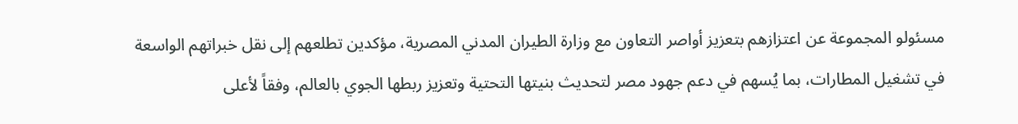مسئولو المجموعة عن اعتزازهم بتعزيز أواصر التعاون مع وزارة الطيران المدني المصرية، مؤكدين تطلعهم إلى نقل خبراتهم الواسعة في تشغيل المطارات، بما يُسهم في دعم جهود مصر لتحديث بنيتها التحتية وتعزيز ربطها الجوي بالعالم، وفقاً لأعلى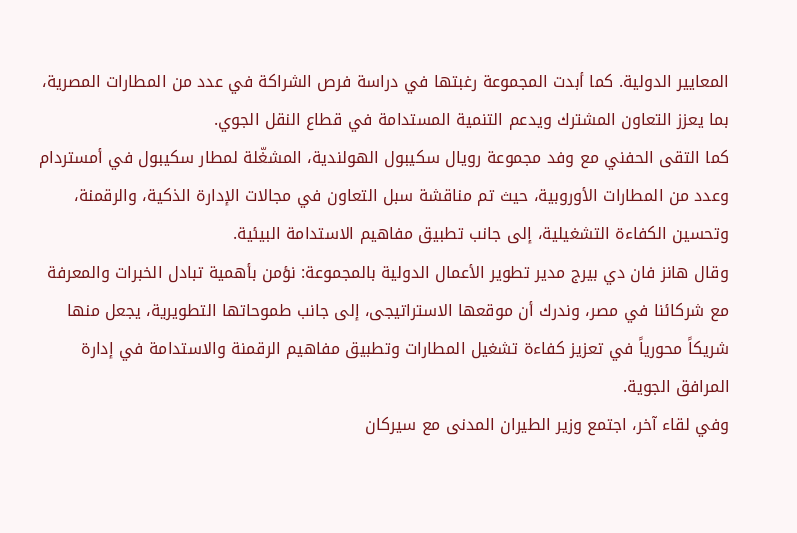المعايير الدولية. كما أبدت المجموعة رغبتها في دراسة فرص الشراكة في عدد من المطارات المصرية، بما يعزز التعاون المشترك ويدعم التنمية المستدامة في قطاع النقل الجوي.
كما التقى الحفني مع وفد مجموعة رويال سكيبول الهولندية، المشغّلة لمطار سكيبول في أمستردام وعدد من المطارات الأوروبية، حيث تم مناقشة سبل التعاون في مجالات الإدارة الذكية، والرقمنة، وتحسين الكفاءة التشغيلية، إلى جانب تطبيق مفاهيم الاستدامة البيئية.
وقال هانز فان دي بيرج مدير تطوير الأعمال الدولية بالمجموعة: نؤمن بأهمية تبادل الخبرات والمعرفة مع شركائنا في مصر، وندرك أن موقعها الاستراتيجى، إلى جانب طموحاتها التطويرية، يجعل منها شريكاً محورياً في تعزيز كفاءة تشغيل المطارات وتطبيق مفاهيم الرقمنة والاستدامة في إدارة المرافق الجوية.
وفي لقاء آخر، اجتمع وزير الطيران المدنى مع سيركان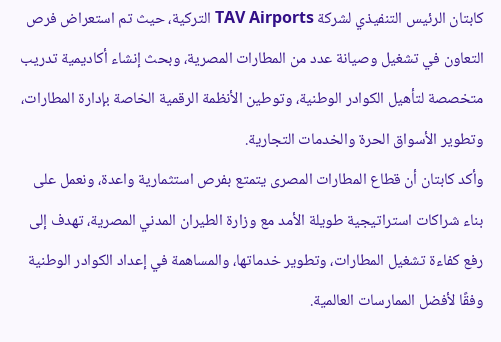كابتان الرئيس التنفيذي لشركة TAV Airports التركية، حيث تم استعراض فرص التعاون في تشغيل وصيانة عدد من المطارات المصرية، وبحث إنشاء أكاديمية تدريب متخصصة لتأهيل الكوادر الوطنية، وتوطين الأنظمة الرقمية الخاصة بإدارة المطارات، وتطوير الأسواق الحرة والخدمات التجارية.
وأكد كابتان أن قطاع المطارات المصرى يتمتع بفرص استثمارية واعدة، ونعمل على بناء شراكات استراتيجية طويلة الأمد مع وزارة الطيران المدني المصرية، تهدف إلى رفع كفاءة تشغيل المطارات، وتطوير خدماتها، والمساهمة في إعداد الكوادر الوطنية وفقًا لأفضل الممارسات العالمية.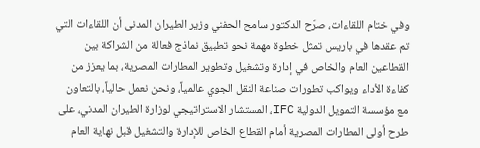وفي ختام اللقاءات، صرّح الدكتور سامح الحفني وزير الطيران المدنى أن اللقاءات التي تم عقدها في باريس تمثل خطوة مهمة نحو تطبيق نماذج فعالة من الشراكة بين القطاعين العام والخاص في إدارة وتشغيل وتطوير المطارات المصرية، بما يعزز من كفاءة الأداء ويواكب تطورات صناعة النقل الجوي عالمياً، ونحن نعمل حالياً، بالتعاون مع مؤسسة التمويل الدولية IFC، المستشار الاستراتيجي لوزارة الطيران المدني، على طرح أولى المطارات المصرية أمام القطاع الخاص للإدارة والتشغيل قبل نهاية العام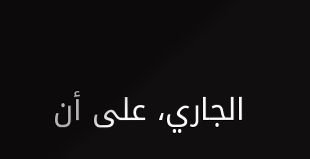الجاري، على أن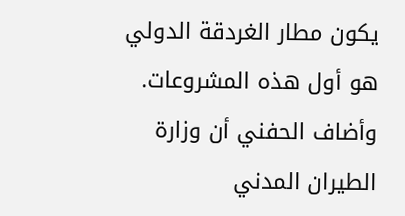يكون مطار الغردقة الدولي هو أول هذه المشروعات.
وأضاف الحفني أن وزارة الطيران المدني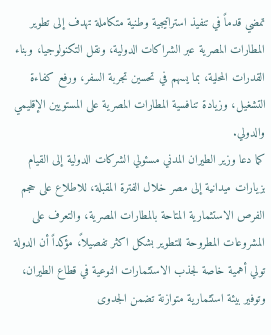تمضي قدماً في تنفيذ استراتيجية وطنية متكاملة تهدف إلى تطوير المطارات المصرية عبر الشراكات الدولية، ونقل التكنولوجيا، وبناء القدرات المحلية، بما يسهم في تحسين تجربة السفر، ورفع كفاءة التشغيل، وزيادة تنافسية المطارات المصرية على المستويين الإقليمي والدولي.
كما دعا وزير الطيران المدني مسئولي الشركات الدولية إلى القيام بزيارات ميدانية إلى مصر خلال الفترة المقبلة، للاطلاع على حجم الفرص الاستثمارية المتاحة بالمطارات المصرية، والتعرف على المشروعات المطروحة للتطوير بشكل اكثر تفصيلاً، مؤكداً أن الدولة تولي أهمية خاصة لجذب الاستثمارات النوعية في قطاع الطيران، وتوفير بيئة استثمارية متوازنة تضمن الجدوى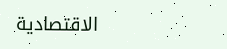الاقتصادية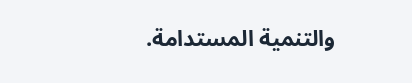والتنمية المستدامة.